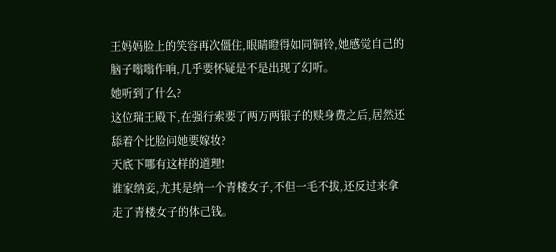王妈妈脸上的笑容再次僵住,眼睛瞪得如同铜铃,她感觉自己的脑子嗡嗡作响,几乎要怀疑是不是出现了幻听。
她听到了什么?
这位瑞王殿下,在强行索要了两万两银子的赎身费之后,居然还舔着个比脸问她要嫁妆?
天底下哪有这样的道理!
谁家纳妾,尤其是纳一个青楼女子,不但一毛不拔,还反过来拿走了青楼女子的体己钱。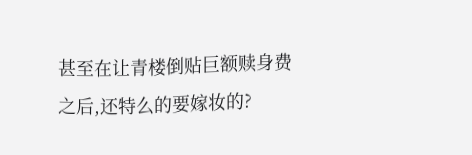甚至在让青楼倒贴巨额赎身费之后,还特么的要嫁妆的?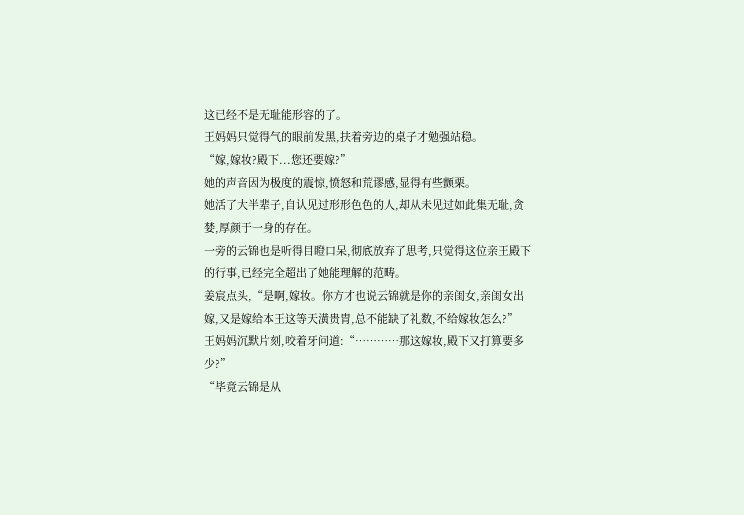这已经不是无耻能形容的了。
王妈妈只觉得气的眼前发黑,扶着旁边的桌子才勉强站稳。
“嫁,嫁妆?殿下...您还要嫁?”
她的声音因为极度的震惊,愤怒和荒谬感,显得有些颤栗。
她活了大半辈子,自认见过形形色色的人,却从未见过如此集无耻,贪婪,厚颜于一身的存在。
一旁的云锦也是听得目瞪口呆,彻底放弃了思考,只觉得这位亲王殿下的行事,已经完全超出了她能理解的范畴。
姜宸点头,“是啊,嫁妆。你方才也说云锦就是你的亲闺女,亲闺女出嫁,又是嫁给本王这等天潢贵胄,总不能缺了礼数,不给嫁妆怎么?”
王妈妈沉默片刻,咬着牙问道:“…………那这嫁妆,殿下又打算要多少?”
“毕竟云锦是从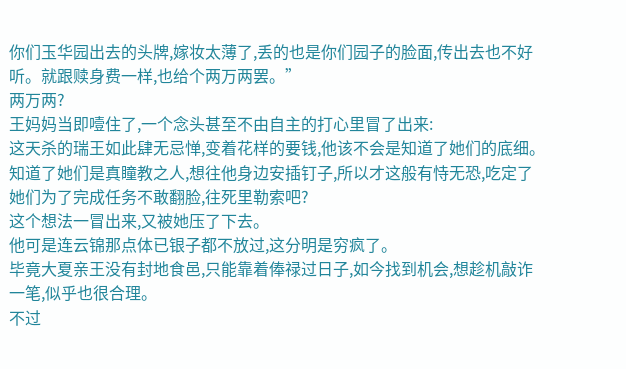你们玉华园出去的头牌,嫁妆太薄了,丢的也是你们园子的脸面,传出去也不好听。就跟赎身费一样,也给个两万两罢。”
两万两?
王妈妈当即噎住了,一个念头甚至不由自主的打心里冒了出来:
这天杀的瑞王如此肆无忌惮,变着花样的要钱,他该不会是知道了她们的底细。
知道了她们是真瞳教之人,想往他身边安插钉子,所以才这般有恃无恐,吃定了她们为了完成任务不敢翻脸,往死里勒索吧?
这个想法一冒出来,又被她压了下去。
他可是连云锦那点体已银子都不放过,这分明是穷疯了。
毕竟大夏亲王没有封地食邑,只能靠着俸禄过日子,如今找到机会,想趁机敲诈一笔,似乎也很合理。
不过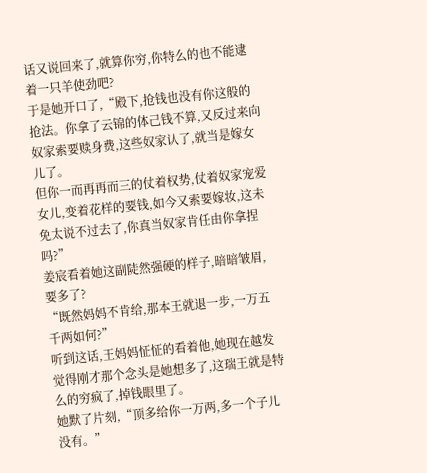话又说回来了,就算你穷,你特么的也不能逮着一只羊使劲吧?
于是她开口了,“殿下,抢钱也没有你这般的抢法。你拿了云锦的体己钱不算,又反过来向奴家索要赎身费,这些奴家认了,就当是嫁女儿了。
但你一而再再而三的仗着权势,仗着奴家宠爱女儿,变着花样的要钱,如今又索要嫁妆,这未免太说不过去了,你真当奴家肯任由你拿捏吗?”
姜宸看着她这副陡然强硬的样子,暗暗皱眉,要多了?
“既然妈妈不肯给,那本王就退一步,一万五千两如何?”
听到这话,王妈妈怔怔的看着他,她现在越发觉得刚才那个念头是她想多了,这瑞王就是特么的穷疯了,掉钱眼里了。
她默了片刻,“顶多给你一万两,多一个子儿没有。”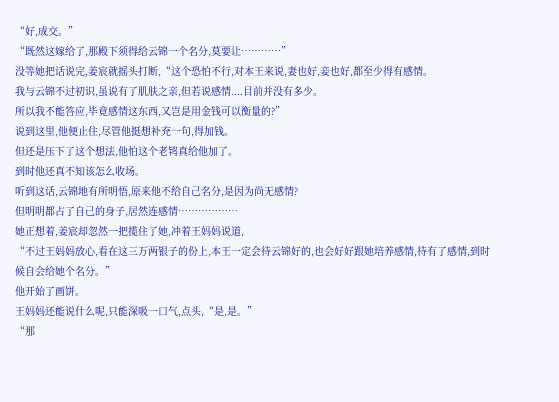“好,成交。”
“既然这嫁给了,那殿下须得给云锦一个名分,莫要让…………”
没等她把话说完,姜宸就摇头打断,“这个恐怕不行,对本王来说,妻也好,妾也好,都至少得有感情。
我与云锦不过初识,虽说有了肌肤之亲,但若说感情....目前并没有多少。
所以我不能答应,毕竟感情这东西,又岂是用金钱可以衡量的?”
说到这里,他便止住,尽管他挺想补充一句,得加钱。
但还是压下了这个想法,他怕这个老鸨真给他加了。
到时他还真不知该怎么收场。
听到这话,云锦地有所明悟,原来他不给自己名分,是因为尚无感情?
但明明都占了自己的身子,居然连感情………………
她正想着,姜宸却忽然一把揽住了她,冲着王妈妈说道,
“不过王妈妈放心,看在这三万两银子的份上,本王一定会待云锦好的,也会好好跟她培养感情,待有了感情,到时候自会给她个名分。”
他开始了画饼。
王妈妈还能说什么呢,只能深吸一口气,点头,“是,是。”
“那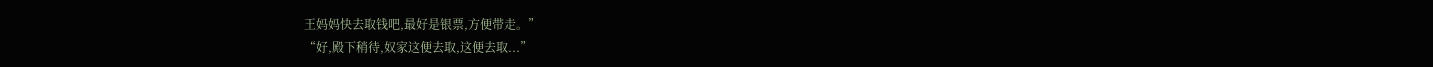王妈妈快去取钱吧,最好是银票,方便带走。”
“好,殿下稍待,奴家这便去取,这便去取...”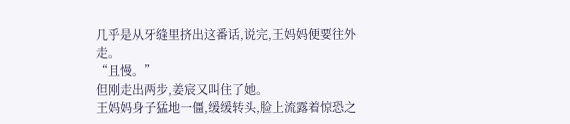几乎是从牙缝里挤出这番话,说完,王妈妈便要往外走。
“且慢。”
但刚走出两步,姜宸又叫住了她。
王妈妈身子猛地一僵,缓缓转头,脸上流露着惊恐之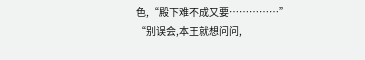色,“殿下难不成又要……………”
“别误会,本王就想问问,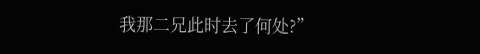我那二兄此时去了何处?”